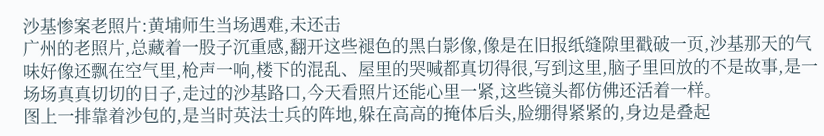沙基惨案老照片:黄埔师生当场遇难,未还击
广州的老照片,总藏着一股子沉重感,翻开这些褪色的黑白影像,像是在旧报纸缝隙里戳破一页,沙基那天的气味好像还飘在空气里,枪声一响,楼下的混乱、屋里的哭喊都真切得很,写到这里,脑子里回放的不是故事,是一场场真真切切的日子,走过的沙基路口,今天看照片还能心里一紧,这些镜头都仿佛还活着一样。
图上一排靠着沙包的,是当时英法士兵的阵地,躲在高高的掩体后头,脸绷得紧紧的,身边是叠起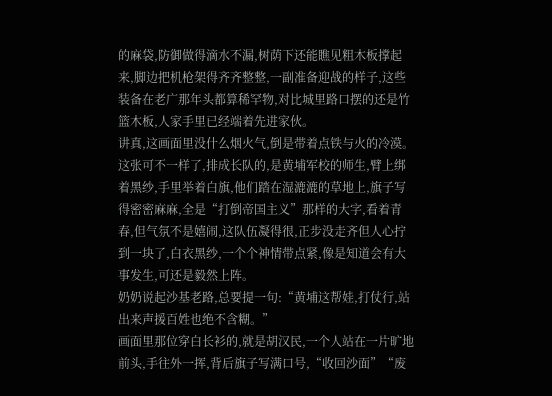的麻袋,防御做得滴水不漏,树荫下还能瞧见粗木板撑起来,脚边把机枪架得齐齐整整,一副准备迎战的样子,这些装备在老广那年头都算稀罕物,对比城里路口摆的还是竹篮木板,人家手里已经端着先进家伙。
讲真,这画面里没什么烟火气,倒是带着点铁与火的冷漠。
这张可不一样了,排成长队的,是黄埔军校的师生,臂上绑着黑纱,手里举着白旗,他们踏在湿漉漉的草地上,旗子写得密密麻麻,全是“打倒帝国主义”那样的大字,看着青春,但气氛不是嬉闹,这队伍凝得很,正步没走齐但人心拧到一块了,白衣黑纱,一个个神情带点紧,像是知道会有大事发生,可还是毅然上阵。
奶奶说起沙基老路,总要提一句:“黄埔这帮娃,打仗行,站出来声援百姓也绝不含糊。”
画面里那位穿白长衫的,就是胡汉民,一个人站在一片旷地前头,手往外一挥,背后旗子写满口号,“收回沙面”“废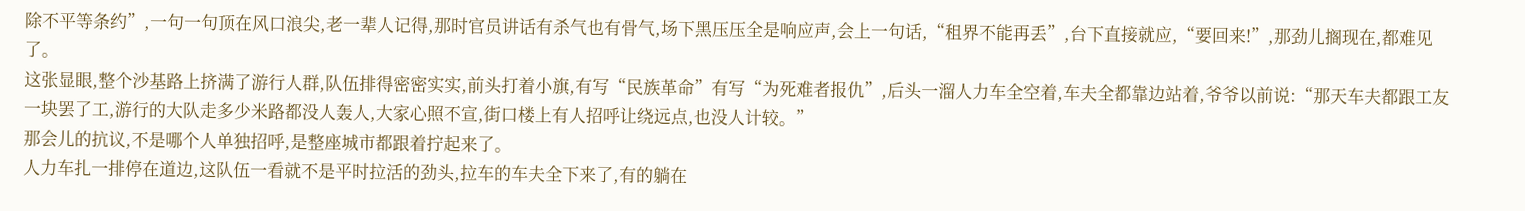除不平等条约”,一句一句顶在风口浪尖,老一辈人记得,那时官员讲话有杀气也有骨气,场下黑压压全是响应声,会上一句话,“租界不能再丢”,台下直接就应,“要回来!”,那劲儿搁现在,都难见了。
这张显眼,整个沙基路上挤满了游行人群,队伍排得密密实实,前头打着小旗,有写“民族革命”有写“为死难者报仇”,后头一溜人力车全空着,车夫全都靠边站着,爷爷以前说:“那天车夫都跟工友一块罢了工,游行的大队走多少米路都没人轰人,大家心照不宣,街口楼上有人招呼让绕远点,也没人计较。”
那会儿的抗议,不是哪个人单独招呼,是整座城市都跟着拧起来了。
人力车扎一排停在道边,这队伍一看就不是平时拉活的劲头,拉车的车夫全下来了,有的躺在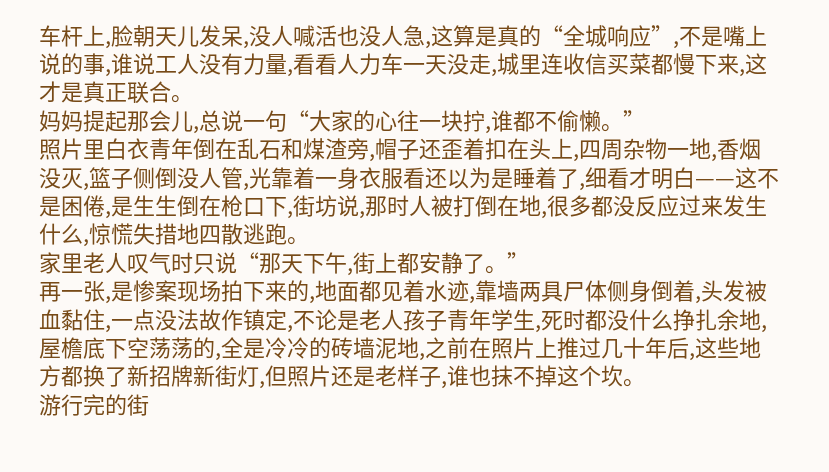车杆上,脸朝天儿发呆,没人喊活也没人急,这算是真的“全城响应”,不是嘴上说的事,谁说工人没有力量,看看人力车一天没走,城里连收信买菜都慢下来,这才是真正联合。
妈妈提起那会儿,总说一句“大家的心往一块拧,谁都不偷懒。”
照片里白衣青年倒在乱石和煤渣旁,帽子还歪着扣在头上,四周杂物一地,香烟没灭,篮子侧倒没人管,光靠着一身衣服看还以为是睡着了,细看才明白——这不是困倦,是生生倒在枪口下,街坊说,那时人被打倒在地,很多都没反应过来发生什么,惊慌失措地四散逃跑。
家里老人叹气时只说“那天下午,街上都安静了。”
再一张,是惨案现场拍下来的,地面都见着水迹,靠墙两具尸体侧身倒着,头发被血黏住,一点没法故作镇定,不论是老人孩子青年学生,死时都没什么挣扎余地,屋檐底下空荡荡的,全是冷冷的砖墙泥地,之前在照片上推过几十年后,这些地方都换了新招牌新街灯,但照片还是老样子,谁也抹不掉这个坎。
游行完的街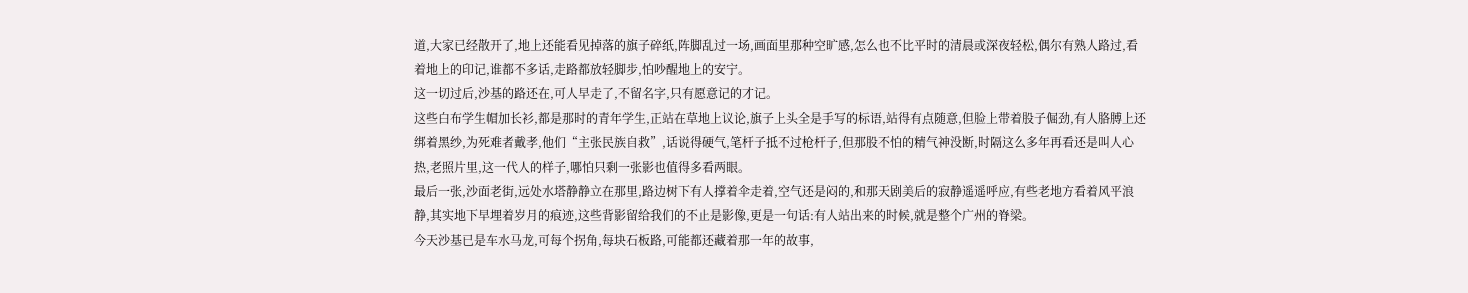道,大家已经散开了,地上还能看见掉落的旗子碎纸,阵脚乱过一场,画面里那种空旷感,怎么也不比平时的清晨或深夜轻松,偶尔有熟人路过,看着地上的印记,谁都不多话,走路都放轻脚步,怕吵醒地上的安宁。
这一切过后,沙基的路还在,可人早走了,不留名字,只有愿意记的才记。
这些白布学生帽加长衫,都是那时的青年学生,正站在草地上议论,旗子上头全是手写的标语,站得有点随意,但脸上带着股子倔劲,有人胳膊上还绑着黑纱,为死难者戴孝,他们“主张民族自救”,话说得硬气,笔杆子抵不过枪杆子,但那股不怕的精气神没断,时隔这么多年再看还是叫人心热,老照片里,这一代人的样子,哪怕只剩一张影也值得多看两眼。
最后一张,沙面老街,远处水塔静静立在那里,路边树下有人撑着伞走着,空气还是闷的,和那天剧美后的寂静遥遥呼应,有些老地方看着风平浪静,其实地下早埋着岁月的痕迹,这些背影留给我们的不止是影像,更是一句话:有人站出来的时候,就是整个广州的脊梁。
今天沙基已是车水马龙,可每个拐角,每块石板路,可能都还藏着那一年的故事,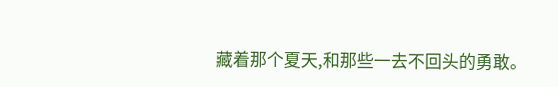藏着那个夏天,和那些一去不回头的勇敢。